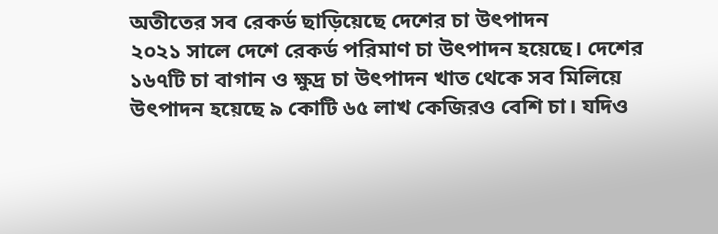অতীতের সব রেকর্ড ছাড়িয়েছে দেশের চা উৎপাদন
২০২১ সালে দেশে রেকর্ড পরিমাণ চা উৎপাদন হয়েছে। দেশের ১৬৭টি চা বাগান ও ক্ষুদ্র চা উৎপাদন খাত থেকে সব মিলিয়ে উৎপাদন হয়েছে ৯ কোটি ৬৫ লাখ কেজিরও বেশি চা। যদিও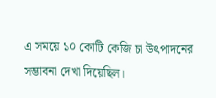এ সময়ে ১০ কোটি কেজি চা উৎপাদনের সম্ভাবনা দেখা দিয়েছিল।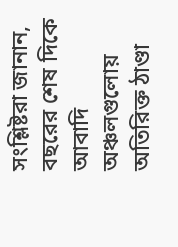সংশ্লিষ্টরা জানান, বছরের শেষ দিকে আবাদি অঞ্চলগুলোয় অতিরিক্ত ঠাণ্ডা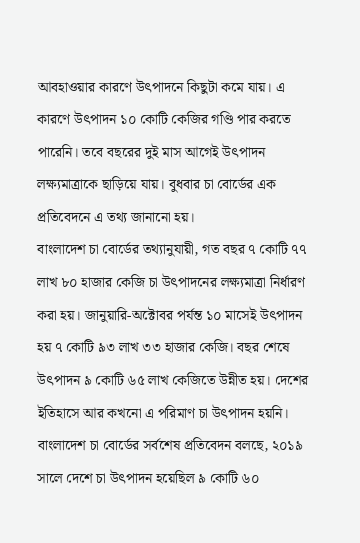আবহাওয়ার কারণে উৎপাদনে কিছুটা কমে যায়। এ কারণে উৎপাদন ১০ কোটি কেজির গণ্ডি পার করতে পারেনি। তবে বছরের দুই মাস আগেই উৎপাদন লক্ষ্যমাত্রাকে ছাড়িয়ে যায়। বুধবার চা বোর্ডের এক প্রতিবেদনে এ তথ্য জানানো হয়।
বাংলাদেশ চা বোর্ডের তথ্যানুযায়ী, গত বছর ৭ কোটি ৭৭ লাখ ৮০ হাজার কেজি চা উৎপাদনের লক্ষ্যমাত্রা নির্ধারণ করা হয়। জানুয়ারি-অক্টোবর পর্যন্ত ১০ মাসেই উৎপাদন হয় ৭ কোটি ৯৩ লাখ ৩৩ হাজার কেজি। বছর শেষে উৎপাদন ৯ কোটি ৬৫ লাখ কেজিতে উন্নীত হয়। দেশের ইতিহাসে আর কখনো এ পরিমাণ চা উৎপাদন হয়নি।
বাংলাদেশ চা বোর্ডের সর্বশেষ প্রতিবেদন বলছে, ২০১৯ সালে দেশে চা উৎপাদন হয়েছিল ৯ কোটি ৬০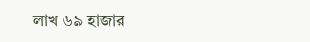লাখ ৬৯ হাজার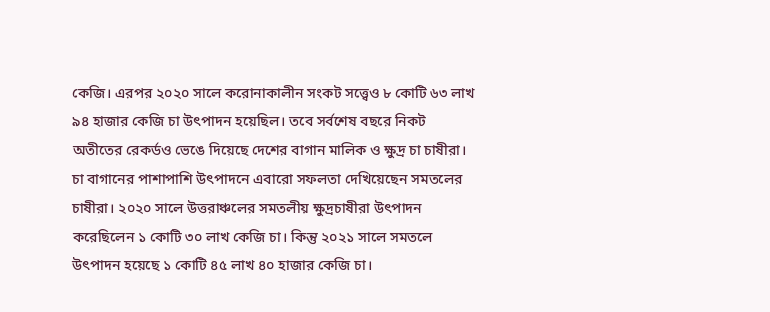কেজি। এরপর ২০২০ সালে করোনাকালীন সংকট সত্ত্বেও ৮ কোটি ৬৩ লাখ ৯৪ হাজার কেজি চা উৎপাদন হয়েছিল। তবে সর্বশেষ বছরে নিকট অতীতের রেকর্ডও ভেঙে দিয়েছে দেশের বাগান মালিক ও ক্ষুদ্র চা চাষীরা। চা বাগানের পাশাপাশি উৎপাদনে এবারো সফলতা দেখিয়েছেন সমতলের চাষীরা। ২০২০ সালে উত্তরাঞ্চলের সমতলীয় ক্ষুদ্রচাষীরা উৎপাদন করেছিলেন ১ কোটি ৩০ লাখ কেজি চা। কিন্তু ২০২১ সালে সমতলে উৎপাদন হয়েছে ১ কোটি ৪৫ লাখ ৪০ হাজার কেজি চা।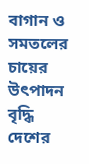বাগান ও সমতলের চায়ের উৎপাদন বৃদ্ধি দেশের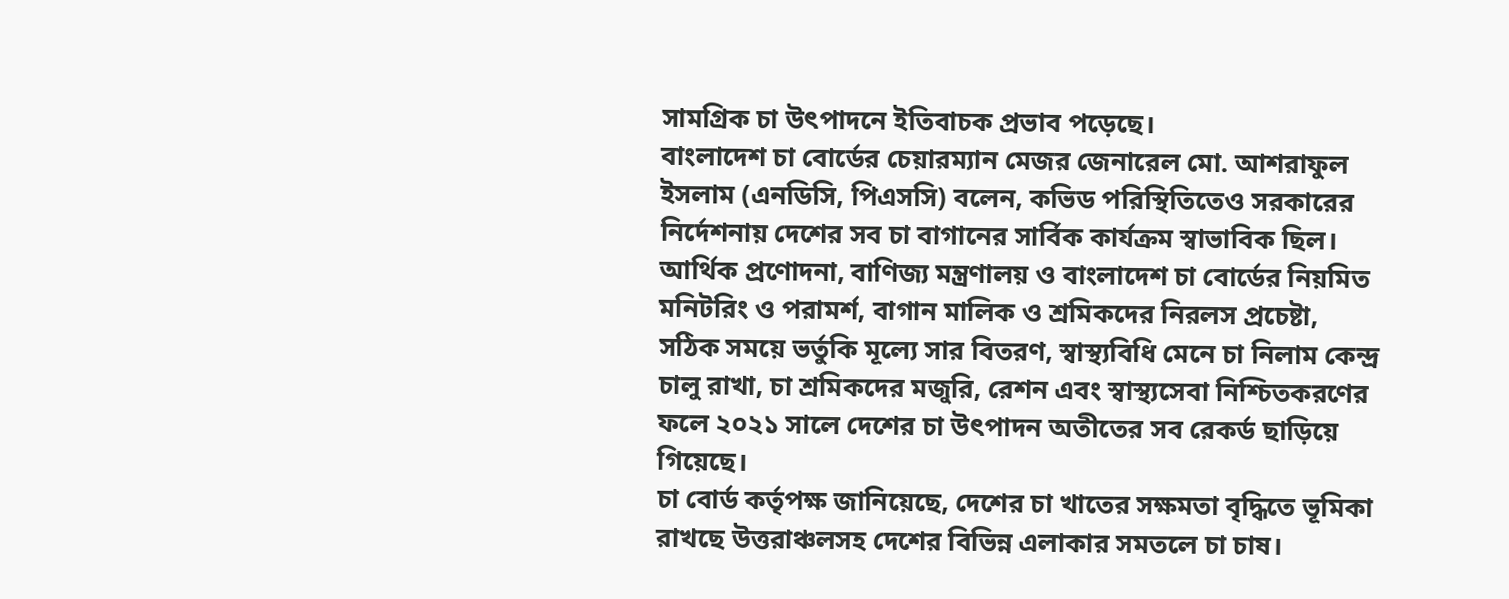সামগ্রিক চা উৎপাদনে ইতিবাচক প্রভাব পড়েছে।
বাংলাদেশ চা বোর্ডের চেয়ারম্যান মেজর জেনারেল মো. আশরাফুল ইসলাম (এনডিসি, পিএসসি) বলেন, কভিড পরিস্থিতিতেও সরকারের নির্দেশনায় দেশের সব চা বাগানের সার্বিক কার্যক্রম স্বাভাবিক ছিল। আর্থিক প্রণোদনা, বাণিজ্য মন্ত্রণালয় ও বাংলাদেশ চা বোর্ডের নিয়মিত মনিটরিং ও পরামর্শ, বাগান মালিক ও শ্রমিকদের নিরলস প্রচেষ্টা, সঠিক সময়ে ভর্তুকি মূল্যে সার বিতরণ, স্বাস্থ্যবিধি মেনে চা নিলাম কেন্দ্র চালু রাখা, চা শ্রমিকদের মজুরি, রেশন এবং স্বাস্থ্যসেবা নিশ্চিতকরণের ফলে ২০২১ সালে দেশের চা উৎপাদন অতীতের সব রেকর্ড ছাড়িয়ে গিয়েছে।
চা বোর্ড কর্তৃপক্ষ জানিয়েছে, দেশের চা খাতের সক্ষমতা বৃদ্ধিতে ভূমিকা রাখছে উত্তরাঞ্চলসহ দেশের বিভিন্ন এলাকার সমতলে চা চাষ।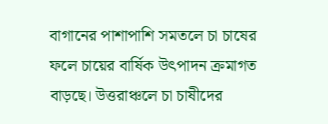বাগানের পাশাপাশি সমতলে চা চাষের ফলে চায়ের বার্ষিক উৎপাদন ক্রমাগত বাড়ছে। উত্তরাঞ্চলে চা চাষীদের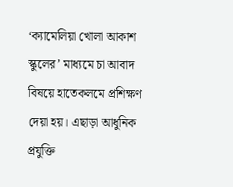‘ক্যামেলিয়া খোলা আকাশ স্কুলের’ মাধ্যমে চা আবাদ বিষয়ে হাতেকলমে প্রশিক্ষণ দেয়া হয়। এছাড়া আধুনিক প্রযুক্তি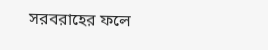সরবরাহের ফলে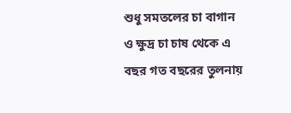শুধু সমতলের চা বাগান ও ক্ষুদ্র চা চাষ থেকে এ বছর গত বছরের তুলনায়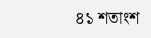৪১ শতাংশ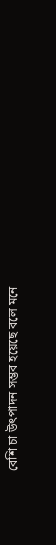বেশি চা উৎপাদন সম্ভব হয়েছে বলে মনে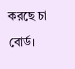করছে চা বোর্ড।